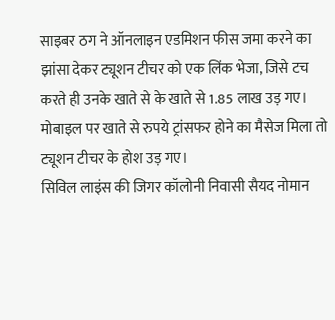साइबर ठग ने ऑनलाइन एडमिशन फीस जमा करने का झांसा देकर ट्यूशन टीचर को एक लिंक भेजा, जिसे टच करते ही उनके खाते से के खाते से 1.85 लाख उड़ गए। मोबाइल पर खाते से रुपये ट्रांसफर होने का मैसेज मिला तो ट्यूशन टीचर के होश उड़ गए।
सिविल लाइंस की जिगर कॉलोनी निवासी सैयद नोमान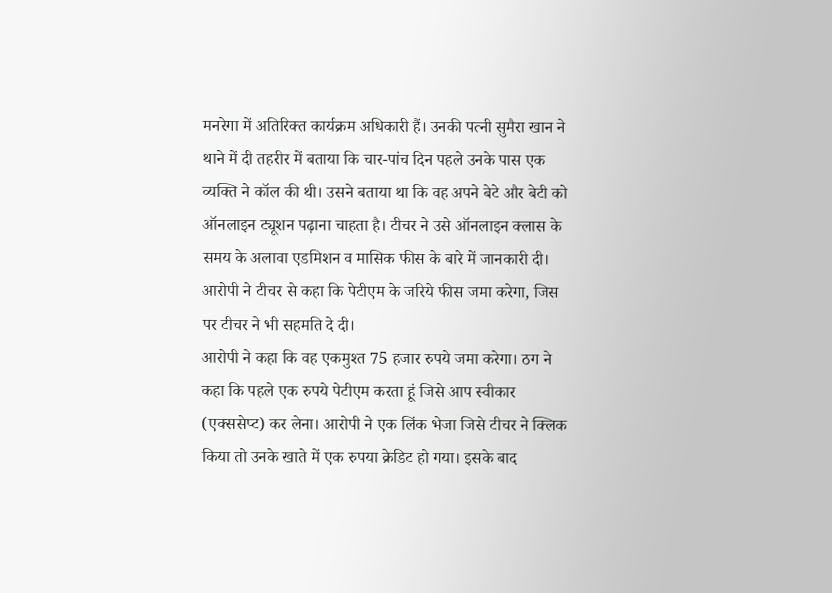मनरेगा में अतिरिक्त कार्यक्रम अधिकारी हैं। उनकी पत्नी सुमैरा खान ने थाने में दी तहरीर में बताया कि चार-पांच दिन पहले उनके पास एक व्यक्ति ने कॉल की थी। उसने बताया था कि वह अपने बेटे और बेटी को ऑनलाइन ट्यूशन पढ़ाना चाहता है। टीचर ने उसे ऑनलाइन क्लास के समय के अलावा एडमिशन व मासिक फीस के बारे में जानकारी दी। आरोपी ने टीचर से कहा कि पेटीएम के जरिये फीस जमा करेगा, जिस पर टीचर ने भी सहमति दे दी।
आरोपी ने कहा कि वह एकमुश्त 75 हजार रुपये जमा करेगा। ठग ने कहा कि पहले एक रुपये पेटीएम करता हूं जिसे आप स्वीकार (एक्ससेप्ट) कर लेना। आरोपी ने एक लिंक भेजा जिसे टीचर ने क्लिक किया तो उनके खाते में एक रुपया क्रेडिट हो गया। इसके बाद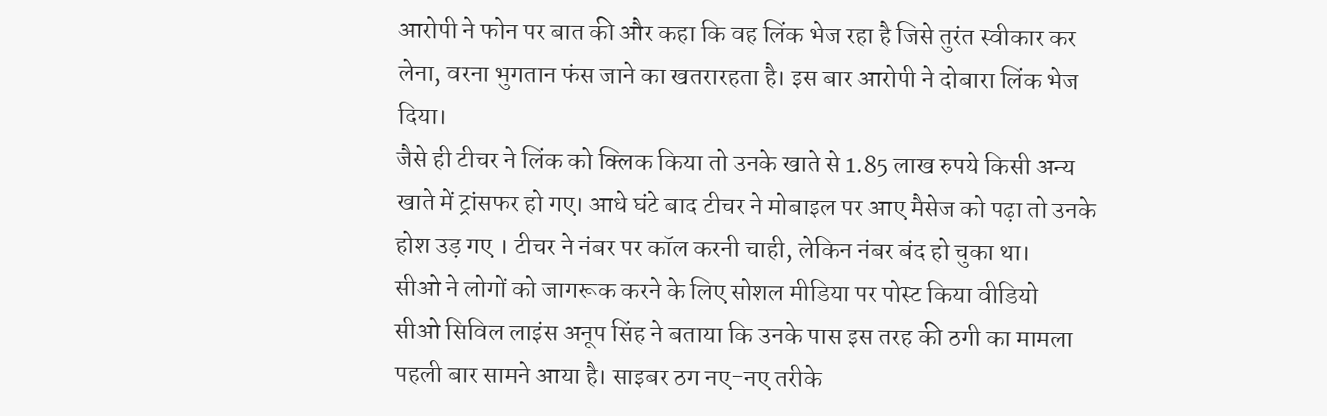आरोपी ने फोन पर बात की और कहा कि वह लिंक भेज रहा है जिसे तुरंत स्वीकार कर लेना, वरना भुगतान फंस जाने का खतरारहता है। इस बार आरोपी ने दोबारा लिंक भेज दिया।
जैसे ही टीचर ने लिंक को क्लिक किया तो उनके खाते से 1.85 लाख रुपये किसी अन्य खाते में ट्रांसफर हो गए। आधे घंटे बाद टीचर ने मोबाइल पर आए मैसेज को पढ़ा तो उनके होश उड़ गए । टीचर ने नंबर पर कॉल करनी चाही, लेकिन नंबर बंद हो चुका था।
सीओ ने लोगों को जागरूक करने के लिए सोशल मीडिया पर पोस्ट किया वीडियो
सीओ सिविल लाइंस अनूप सिंह ने बताया कि उनके पास इस तरह की ठगी का मामला पहली बार सामने आया है। साइबर ठग नए-नए तरीके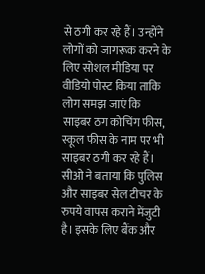से ठगी कर रहे हैं। उन्होंने लोगों को जागरूक करने के लिए सोशल मीडिया पर वीडियो पोस्ट किया ताकि लोग समझ जाएं कि साइबर ठग कोचिंग फीस, स्कूल फीस के नाम पर भी साइबर ठगी कर रहे हैं। सीओ ने बताया कि पुलिस और साइबर सेल टीचर के रुपये वापस कराने मेंजुटी है। इसके लिए बैंक और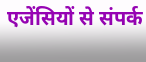एजेंसियों से संपर्क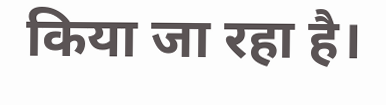किया जा रहा है।